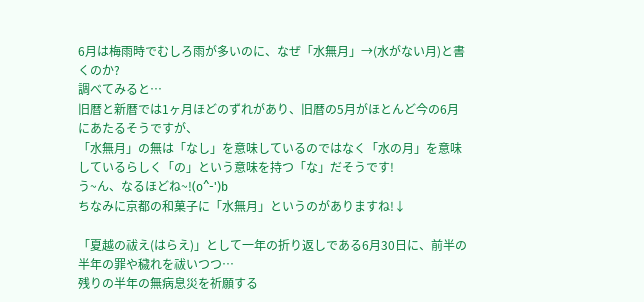6月は梅雨時でむしろ雨が多いのに、なぜ「水無月」→(水がない月)と書くのか?
調べてみると…
旧暦と新暦では1ヶ月ほどのずれがあり、旧暦の5月がほとんど今の6月にあたるそうですが、
「水無月」の無は「なし」を意味しているのではなく「水の月」を意味しているらしく「の」という意味を持つ「な」だそうです!
う~ん、なるほどね~!(o^-')b
ちなみに京都の和菓子に「水無月」というのがありますね!↓

「夏越の祓え(はらえ)」として一年の折り返しである6月30日に、前半の半年の罪や穢れを祓いつつ…
残りの半年の無病息災を祈願する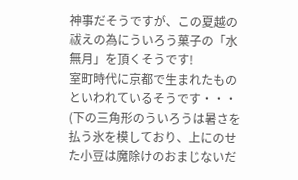神事だそうですが、この夏越の祓えの為にういろう菓子の「水無月」を頂くそうです!
室町時代に京都で生まれたものといわれているそうです・・・
(下の三角形のういろうは暑さを払う氷を模しており、上にのせた小豆は魔除けのおまじないだ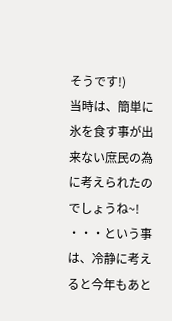そうです!)
当時は、簡単に氷を食す事が出来ない庶民の為に考えられたのでしょうね~!
・・・という事は、冷静に考えると今年もあと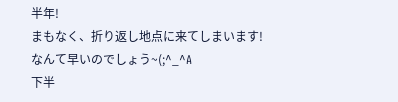半年!
まもなく、折り返し地点に来てしまいます!
なんて早いのでしょう~(;^_^A
下半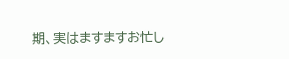期、実はますますお忙し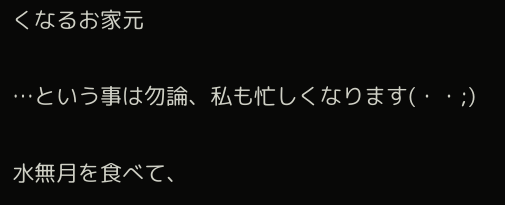くなるお家元

…という事は勿論、私も忙しくなります(・・;)

水無月を食べて、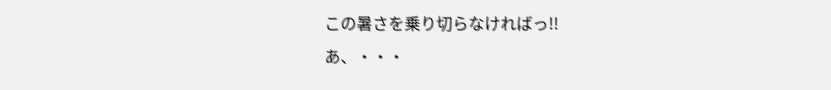この暑さを乗り切らなければっ!!
あ、・・・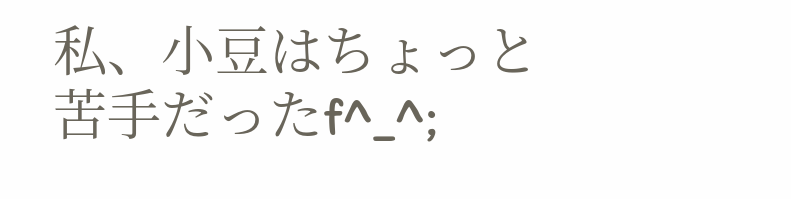私、小豆はちょっと苦手だったf^_^;